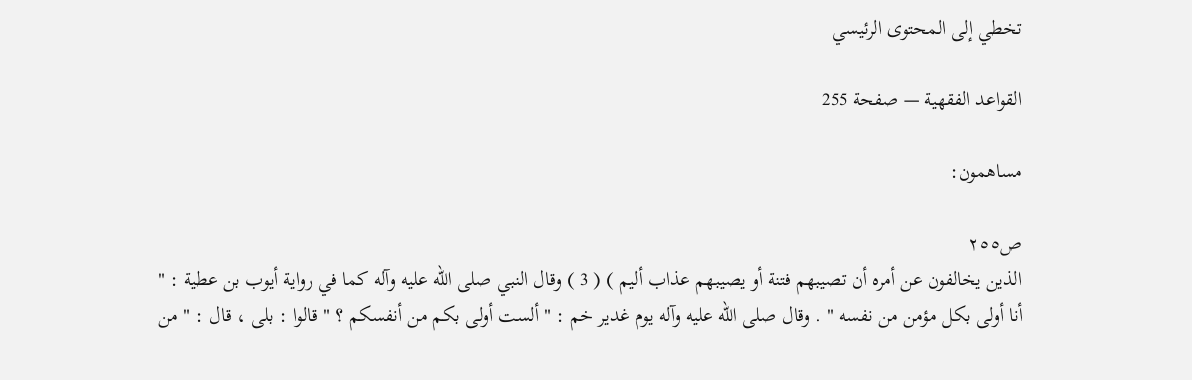تخطي إلى المحتوى الرئيسي

القواعد الفقهية — صفحة 255

مساهمون:

ص٢٥٥
الذين يخالفون عن أمره أن تصيبهم فتنة أو يصيبهم عذاب أليم ) ( 3 ) وقال النبي صلى الله عليه وآله كما في رواية أيوب بن عطية : " أنا أولى بكل مؤمن من نفسه " . وقال صلى الله عليه وآله يوم غدير خم : " ألست أولى بكم من أنفسكم ؟ " قالوا : بلى ، قال : " من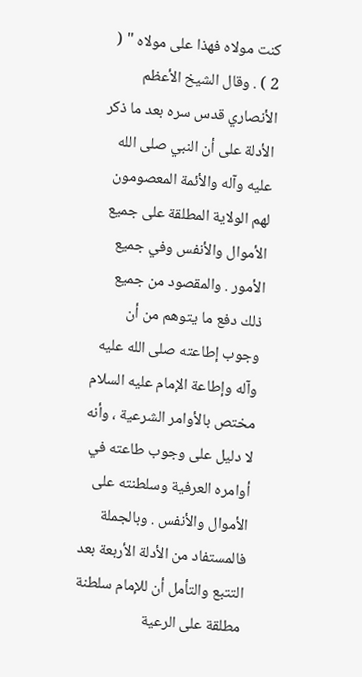كنت مولاه فهذا على مولاه " ( 2 ) . وقال الشيخ الأعظم الأنصاري قدس سره بعد ما ذكر الأدلة على أن النبي صلى الله عليه وآله والأئمة المعصومون لهم الولاية المطلقة على جميع الأموال والأنفس وفي جميع الأمور . والمقصود من جميع ذلك دفع ما يتوهم من أن وجوب إطاعته صلى الله عليه وآله وإطاعة الإمام عليه السلام مختص بالأوامر الشرعية ، وأنه لا دليل على وجوب طاعته في أوامره العرفية وسلطنته على الأموال والأنفس . وبالجملة فالمستفاد من الأدلة الأربعة بعد التتبع والتأمل أن للإمام سلطنة مطلقة على الرعية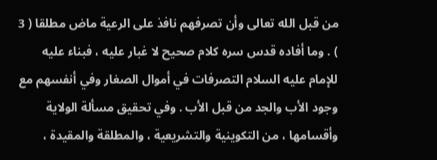من قبل الله تعالى وأن تصرفهم نافذ على الرعية ماض مطلقا ( 3 ) . وما أفاده قدس سره كلام صحيح لا غبار عليه ، فبناء عليه للإمام عليه السلام التصرفات في أموال الصغار وفي أنفسهم مع وجود الأب والجد من قبل الأب . وفي تحقيق مسألة الولاية وأقسامها ، من التكوينية والتشريعية ، والمطلقة والمقيدة ،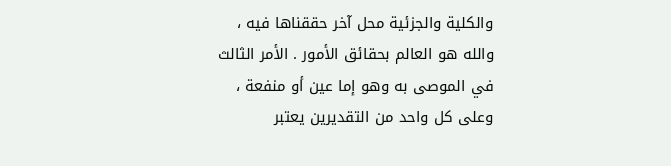والكلية والجزئية محل آخر حققناها فيه ، والله هو العالم بحقائق الأمور . الأمر الثالث في الموصى به وهو إما عين أو منفعة ، وعلى كل واحد من التقديرين يعتبر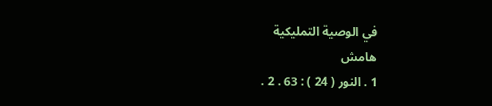في الوصية التمليكية
هامش
1 . النور ( 24 ) : 63 . 2 .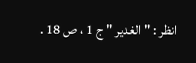انظر : " الغدير " ج 1 ، ص 18 .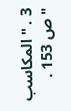3 . " المكاسب " ص 153 .